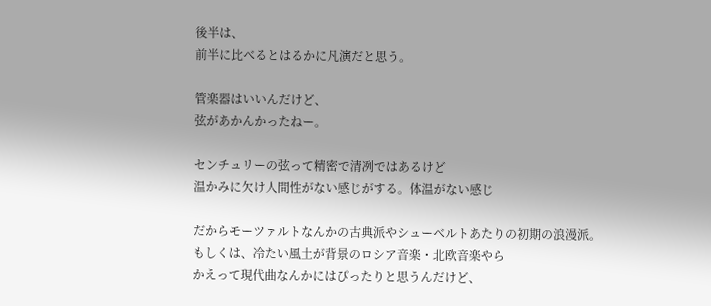後半は、
前半に比べるとはるかに凡演だと思う。

管楽器はいいんだけど、
弦があかんかったねー。

センチュリーの弦って精密で清冽ではあるけど
温かみに欠け人間性がない感じがする。体温がない感じ

だからモーツァルトなんかの古典派やシューベルトあたりの初期の浪漫派。
もしくは、冷たい風土が背景のロシア音楽・北欧音楽やら
かえって現代曲なんかにはぴったりと思うんだけど、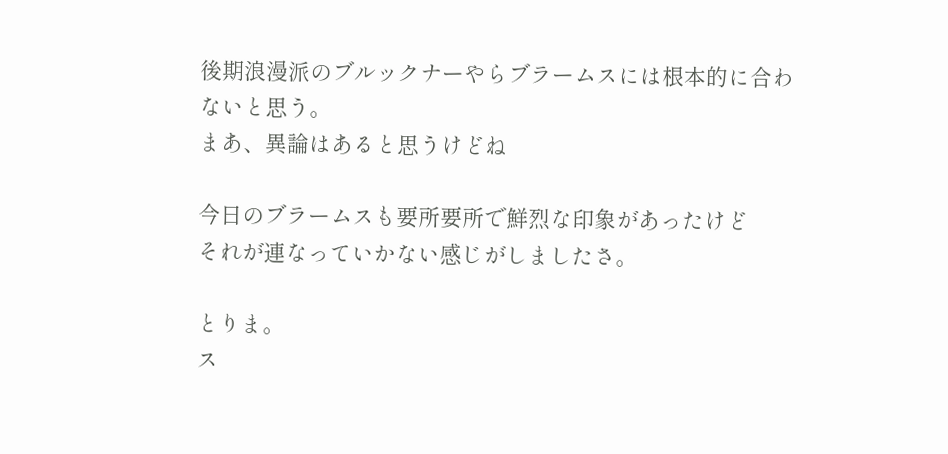後期浪漫派のブルックナーやらブラームスには根本的に合わないと思う。
まあ、異論はあると思うけどね

今日のブラームスも要所要所で鮮烈な印象があったけど
それが連なっていかない感じがしましたさ。

とりま。
ス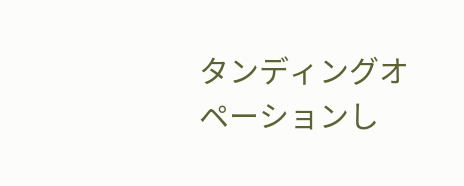タンディングオペーションし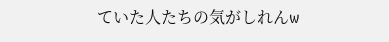ていた人たちの気がしれんw